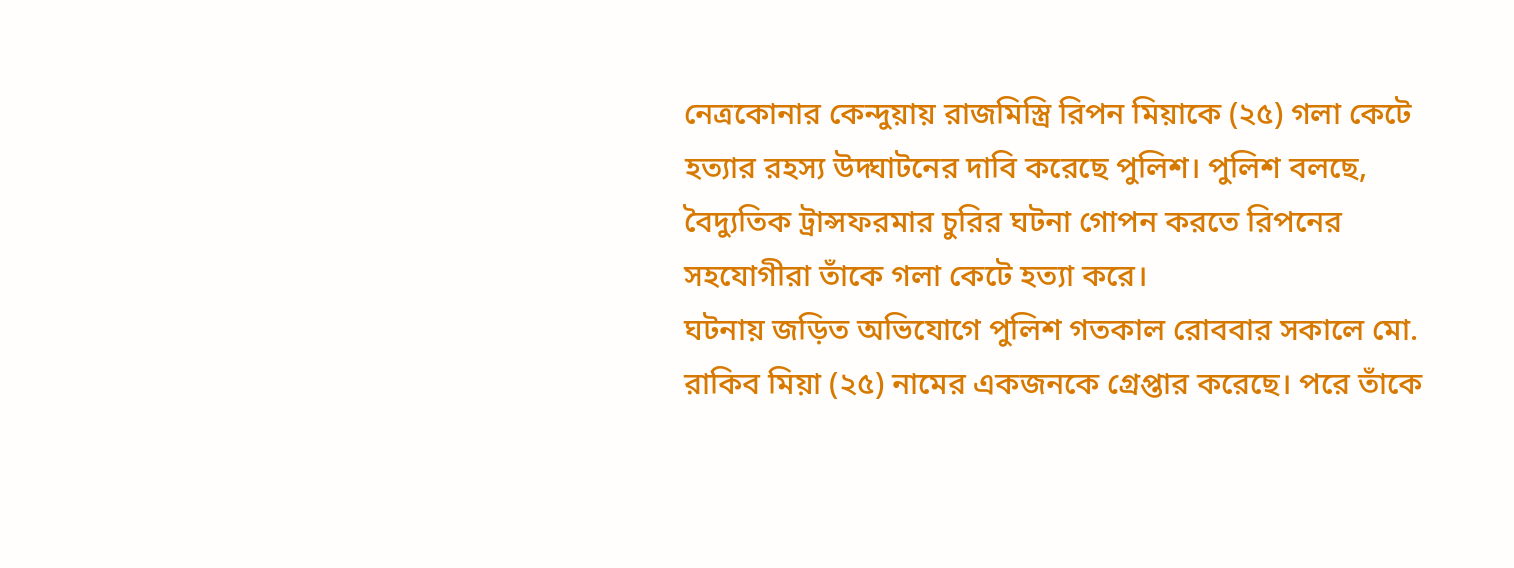নেত্রকোনার কেন্দুয়ায় রাজমিস্ত্রি রিপন মিয়াকে (২৫) গলা কেটে হত্যার রহস্য উদ্ঘাটনের দাবি করেছে পুলিশ। পুলিশ বলছে, বৈদ্যুতিক ট্রান্সফরমার চুরির ঘটনা গোপন করতে রিপনের সহযোগীরা তাঁকে গলা কেটে হত্যা করে।
ঘটনায় জড়িত অভিযোগে পুলিশ গতকাল রোববার সকালে মো. রাকিব মিয়া (২৫) নামের একজনকে গ্রেপ্তার করেছে। পরে তাঁকে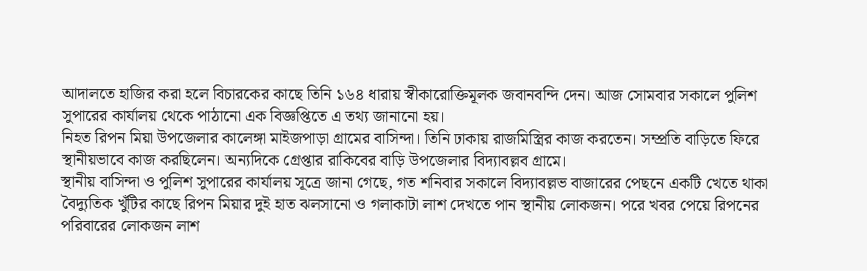আদালতে হাজির করা হলে বিচারকের কাছে তিনি ১৬৪ ধারায় স্বীকারোক্তিমূলক জবানবন্দি দেন। আজ সোমবার সকালে পুলিশ সুপারের কার্যালয় থেকে পাঠানো এক বিজ্ঞপ্তিতে এ তথ্য জানানো হয়।
নিহত রিপন মিয়া উপজেলার কালেঙ্গা মাইজপাড়া গ্রামের বাসিন্দা। তিনি ঢাকায় রাজমিস্ত্রির কাজ করতেন। সম্প্রতি বাড়িতে ফিরে স্থানীয়ভাবে কাজ করছিলেন। অন্যদিকে গ্রেপ্তার রাকিবের বাড়ি উপজেলার বিদ্যাবল্লব গ্রামে।
স্থানীয় বাসিন্দা ও পুলিশ সুপারের কার্যালয় সূত্রে জানা গেছে, গত শনিবার সকালে বিদ্যাবল্লভ বাজারের পেছনে একটি খেতে থাকা বৈদ্যুতিক খুঁটির কাছে রিপন মিয়ার দুই হাত ঝলসানো ও গলাকাটা লাশ দেখতে পান স্থানীয় লোকজন। পরে খবর পেয়ে রিপনের পরিবারের লোকজন লাশ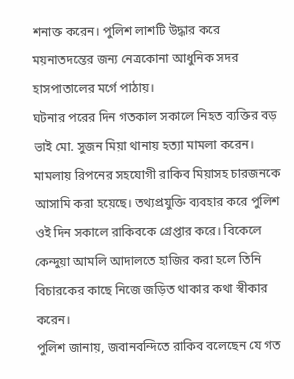শনাক্ত করেন। পুলিশ লাশটি উদ্ধার করে ময়নাতদন্তের জন্য নেত্রকোনা আধুনিক সদর হাসপাতালের মর্গে পাঠায়।
ঘটনার পরের দিন গতকাল সকালে নিহত ব্যক্তির বড় ভাই মো. সুজন মিয়া থানায় হত্যা মামলা করেন। মামলায় রিপনের সহযোগী রাকিব মিয়াসহ চারজনকে আসামি করা হয়েছে। তথ্যপ্রযুক্তি ব্যবহার করে পুলিশ ওই দিন সকালে রাকিবকে গ্রেপ্তার করে। বিকেলে কেন্দুয়া আমলি আদালতে হাজির করা হলে তিনি বিচারকের কাছে নিজে জড়িত থাকার কথা স্বীকার করেন।
পুলিশ জানায়, জবানবন্দিতে রাকিব বলেছেন যে গত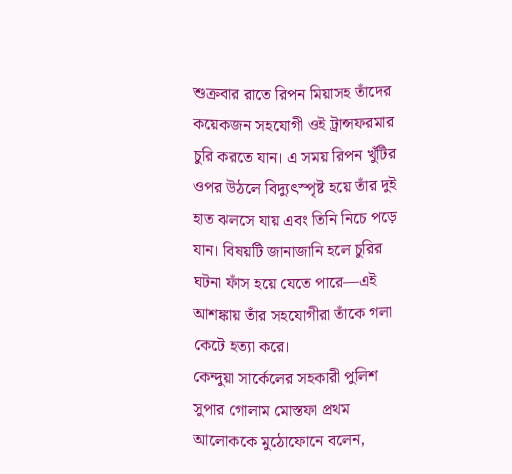শুক্রবার রাতে রিপন মিয়াসহ তাঁদের কয়েকজন সহযোগী ওই ট্রান্সফরমার চুরি করতে যান। এ সময় রিপন খুঁটির ওপর উঠলে বিদ্যুৎস্পৃষ্ট হয়ে তাঁর দুই হাত ঝলসে যায় এবং তিনি নিচে পড়ে যান। বিষয়টি জানাজানি হলে চুরির ঘটনা ফাঁস হয়ে যেতে পারে—এই আশঙ্কায় তাঁর সহযোগীরা তাঁকে গলা কেটে হত্যা করে।
কেন্দুয়া সার্কেলের সহকারী পুলিশ সুপার গোলাম মোস্তফা প্রথম আলোককে মুঠোফোনে বলেন,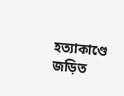হত্যাকাণ্ডে জড়িত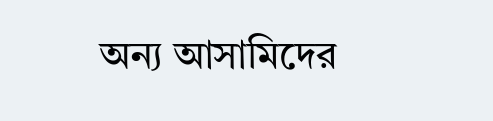অন্য আসামিদের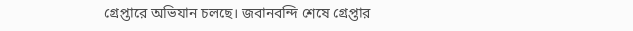গ্রেপ্তারে অভিযান চলছে। জবানবন্দি শেষে গ্রেপ্তার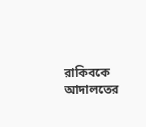রাকিবকে আদালতের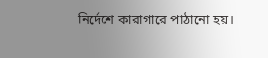নির্দেশে কারাগারে পাঠানো হয়।